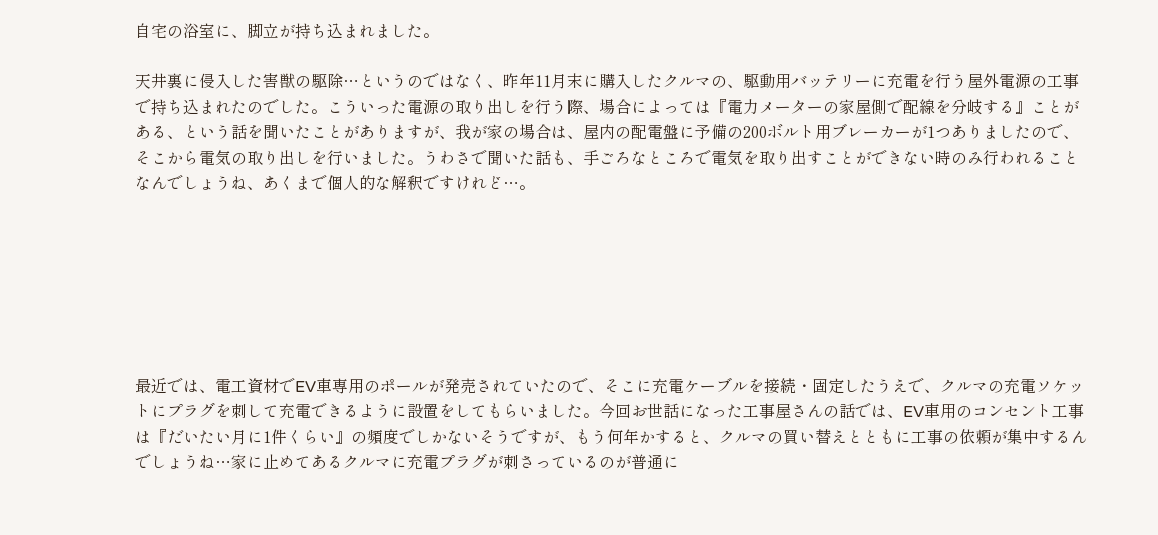自宅の浴室に、脚立が持ち込まれました。

天井裏に侵入した害獣の駆除…というのではなく、昨年11月末に購入したクルマの、駆動用バッテリーに充電を行う屋外電源の工事で持ち込まれたのでした。こういった電源の取り出しを行う際、場合によっては『電力メーターの家屋側で配線を分岐する』ことがある、という話を聞いたことがありますが、我が家の場合は、屋内の配電盤に予備の200ボルト用ブレーカーが1つありましたので、そこから電気の取り出しを行いました。うわさで聞いた話も、手ごろなところで電気を取り出すことができない時のみ行われることなんでしょうね、あくまで個人的な解釈ですけれど…。







最近では、電工資材でEV車専用のポールが発売されていたので、そこに充電ケーブルを接続・固定したうえで、クルマの充電ソケットにプラグを刺して充電できるように設置をしてもらいました。今回お世話になった工事屋さんの話では、EV車用のコンセント工事は『だいたい月に1件くらい』の頻度でしかないそうですが、もう何年かすると、クルマの買い替えとともに工事の依頼が集中するんでしょうね…家に止めてあるクルマに充電プラグが刺さっているのが普通に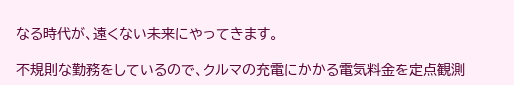なる時代が、遠くない未来にやってきます。

不規則な勤務をしているので、クルマの充電にかかる電気料金を定点観測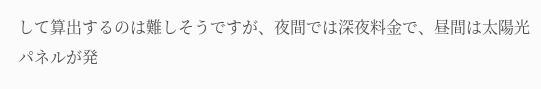して算出するのは難しそうですが、夜間では深夜料金で、昼間は太陽光パネルが発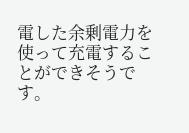電した余剰電力を使って充電することができそうです。